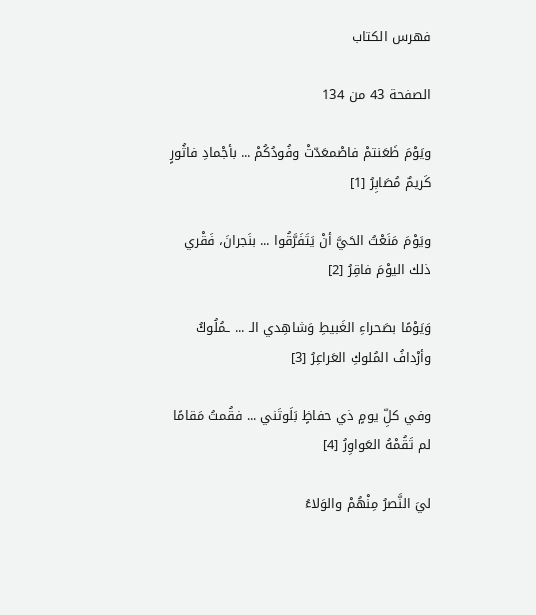فهرس الكتاب

الصفحة 43 من 134

ويَوْمَ ظَعَنتمْ فاصْمعَدّتْ وفُودُكُمْ ... بأجْمادِ فاثُورٍ كَريمٌ مُصَابِرُ [1]

ويَوْمَ مَنَعْتُ الحَيَّ أنْ يَتَفَرَّقُوا ... بنَجرانَ، فَقْري ذلك اليوْمَ فاقِرُ [2]

وَيَوْمًا بصَحراءِ الغَبيطِ وَشاهِدي الـ ... ـمُلُوكُ وأرْدافُ المُلوكِ العَراعِرُ [3]

وفي كلِّ يومٍ ذي حفاظٍ بَلَوتَني ... فقُمتُ مَقامًا لم تَقُمْهُ العَواوِرُ [4]

ليَ النَّصرُ مِنْهُمْ والوَلاءُ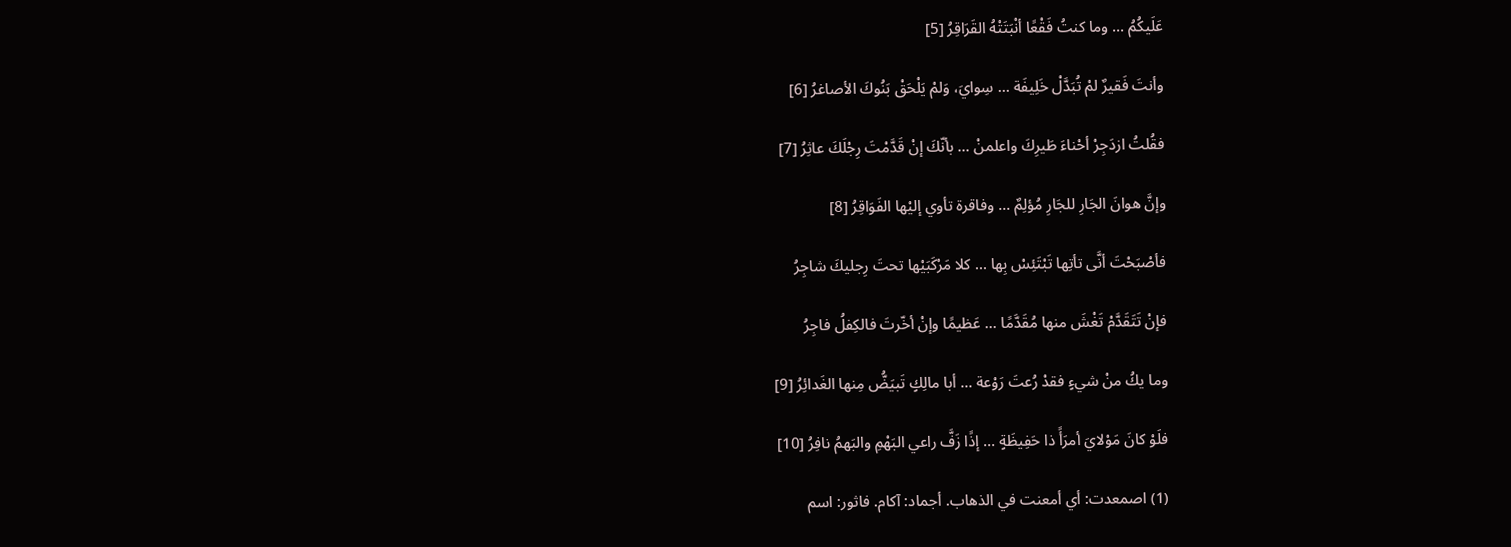عَلَيكُمُ ... وما كنتُ فَقْعًا أنْبَتَتْهُ القَرَاقِرُ [5]

وأنتَ فَقيرٌ لمْ تُبَدَّلْ خَلِيفَة ... سِوايَ، وَلمْ يَلْحَقْ بَنُوكَ الأصاغرُ [6]

فقُلتُ ازدَجِرْ أحْناءَ طَيرِكَ واعلمنْ ... بأنّكَ إنْ قَدَّمْتَ رِجْلَكَ عاثِرُ [7]

وإنَّ هوانَ الجَارِ للجَارِ مُؤلِمٌ ... وفاقرة تأوي إليْها الفَوَاقِرُ [8]

فأصْبَحْتَ أنَّى تأتِها تَبْتَئِسْ بِها ... كلا مَرْكَبَيْها تحتَ رِجليكَ شاجِرُ

فإنْ تَتَقَدَّمْ تَغْشَ منها مُقَدَّمًا ... عَظيمًا وإنْ أخّرتَ فالكِفلُ فاجِرُ

وما يكُ منْ شيءٍ فقدْ رُعتَ رَوْعة ... أبا مالِكٍ تَبيَضُّ مِنها الغَدائِرُ [9]

فلَوْ كانَ مَوْلايَ أمرَأً ذا حَفِيظَةٍ ... إذًا زَفَّ راعي البَهْمِ والبَهمُ نافِرُ [10]

(1) اصمعدت: أي أمعنت في الذهاب. أجماد: آكام. فاثور: اسم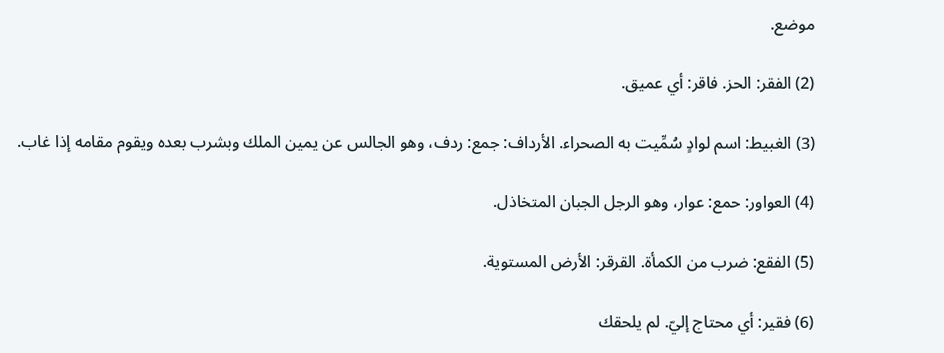موضع.

(2) الفقر: الحز. فاقر: أي عميق.

(3) الغبيط: اسم لوادٍ سُمِّيت به الصحراء. الأرداف: جمع: ردف، وهو الجالس عن يمين الملك وبشرب بعده ويقوم مقامه إذا غاب.

(4) العواور: حمع: عوار، وهو الرجل الجبان المتخاذل.

(5) الفقع: ضرب من الكمأة. القرقر: الأرض المستوية.

(6) فقير: أي محتاج إليّ. لم يلحقك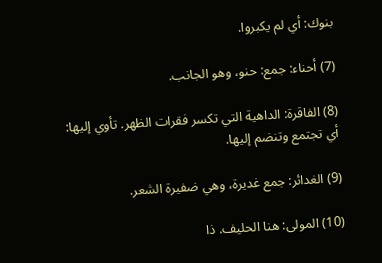بنوك: أي لم يكبروا.

(7) أحناء: جمع: حنو، وهو الجانب.

(8) الفاقرة: الداهية التي تكسر فقرات الظهر. تأوي إليها: أي تجتمع وتنضم إليها.

(9) الغدائر: جمع غديرة، وهي ضفيرة الشعر.

(10) المولى: هنا الحليف. ذا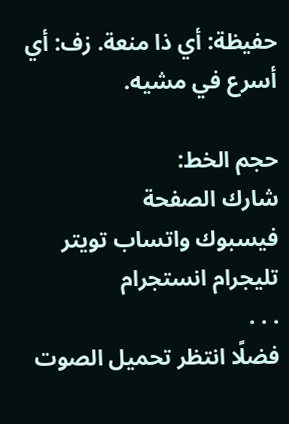حفيظة: أي ذا منعة. زف: أي أسرع في مشيه.

حجم الخط:
شارك الصفحة
فيسبوك واتساب تويتر تليجرام انستجرام
. . .
فضلًا انتظر تحميل الصوت